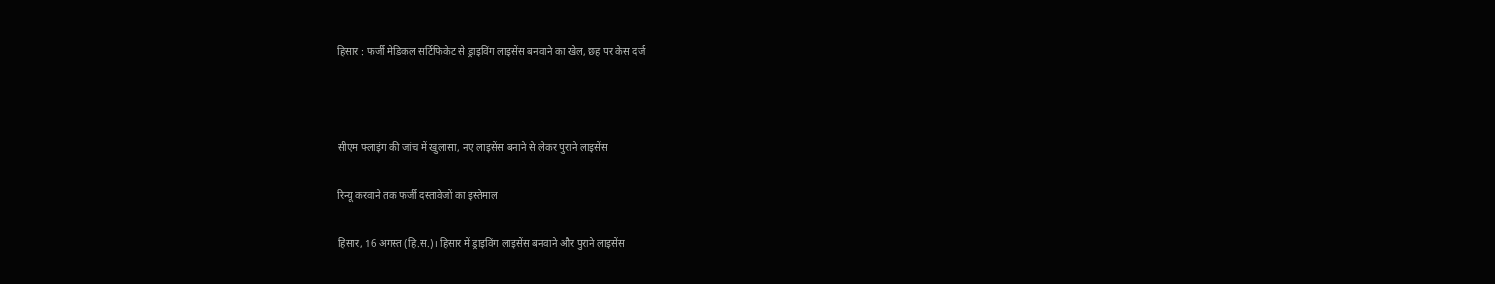हिसार : फर्जी मेडिकल सर्टिफिकेट से ड्राइविंग लाइसेंस बनवाने का खेल, छह पर केस दर्ज



सीएम फ्लाइंग की जांच में खुलासा, नए लाइसेंस बनाने से लेकर पुराने लाइसेंस

रिन्यू करवाने तक फर्जी दस्तावेजों का इस्तेमाल

हिसार, 16 अगस्त (हि.स.)। हिसार में ड्राइविंग लाइसेंस बनवाने और पुराने लाइसेंस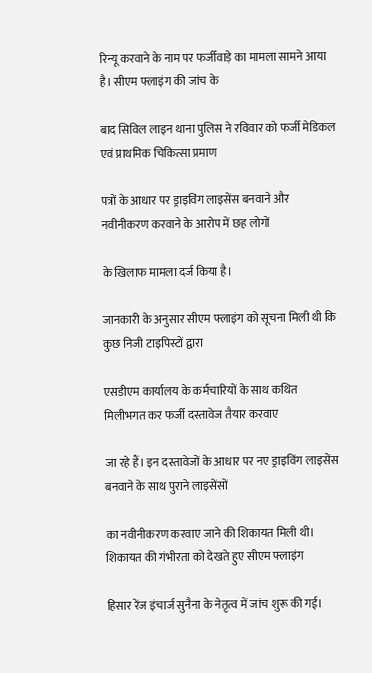रिन्यू करवाने के नाम पर फर्जीवाड़े का मामला सामने आया है। सीएम फ्लाइंग की जांच के

बाद सिविल लाइन थाना पुलिस ने रविवार को फर्जी मेडिकल एवं प्राथमिक चिकित्सा प्रमाण

पत्रों के आधार पर ड्राइविंग लाइसेंस बनवाने और नवीनीकरण करवाने के आरोप में छह लोगों

के खिलाफ मामला दर्ज किया है।

जानकारी के अनुसार सीएम फ्लाइंग को सूचना मिली थी कि कुछ निजी टाइपिस्टों द्वारा

एसडीएम कार्यालय के कर्मचारियों के साथ कथित मिलीभगत कर फर्जी दस्तावेज तैयार करवाए

जा रहे हैं। इन दस्तावेजों के आधार पर नए ड्राइविंग लाइसेंस बनवाने के साथ पुराने लाइसेंसों

का नवीनीकरण करवाए जाने की शिकायत मिली थी। शिकायत की गंभीरता को देखते हुए सीएम फ्लाइंग

हिसार रेंज इंचार्ज सुनैना के नेतृत्व में जांच शुरू की गई।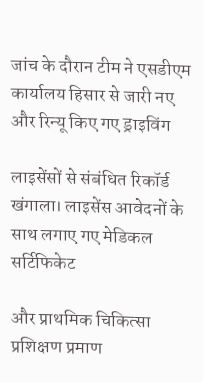जांच के दौरान टीम ने एसडीएम कार्यालय हिसार से जारी नए और रिन्यू किए गए ड्राइविंग

लाइसेंसों से संबंधित रिकॉर्ड खंगाला। लाइसेंस आवेदनों के साथ लगाए गए मेडिकल सर्टिफिकेट

और प्राथमिक चिकित्सा प्रशिक्षण प्रमाण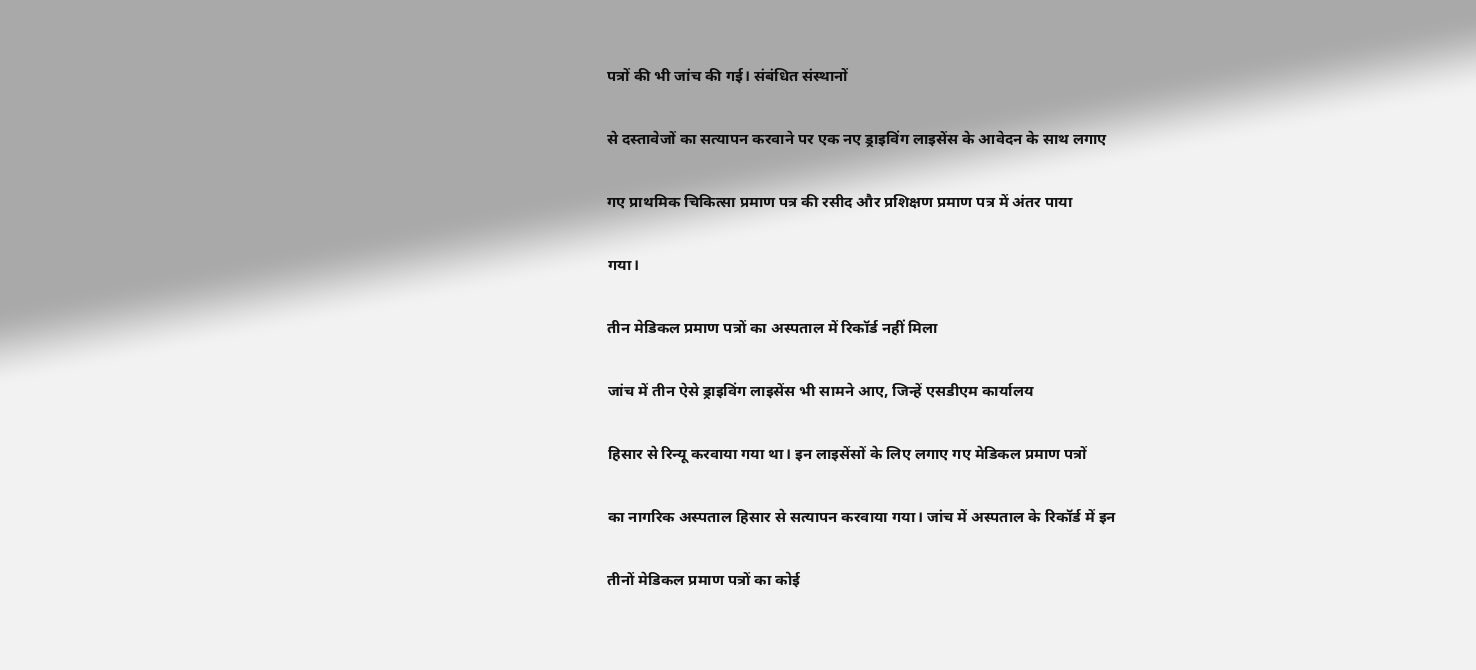पत्रों की भी जांच की गई। संबंधित संस्थानों

से दस्तावेजों का सत्यापन करवाने पर एक नए ड्राइविंग लाइसेंस के आवेदन के साथ लगाए

गए प्राथमिक चिकित्सा प्रमाण पत्र की रसीद और प्रशिक्षण प्रमाण पत्र में अंतर पाया

गया।

तीन मेडिकल प्रमाण पत्रों का अस्पताल में रिकॉर्ड नहीं मिला

जांच में तीन ऐसे ड्राइविंग लाइसेंस भी सामने आए, जिन्हें एसडीएम कार्यालय

हिसार से रिन्यू करवाया गया था। इन लाइसेंसों के लिए लगाए गए मेडिकल प्रमाण पत्रों

का नागरिक अस्पताल हिसार से सत्यापन करवाया गया। जांच में अस्पताल के रिकॉर्ड में इन

तीनों मेडिकल प्रमाण पत्रों का कोई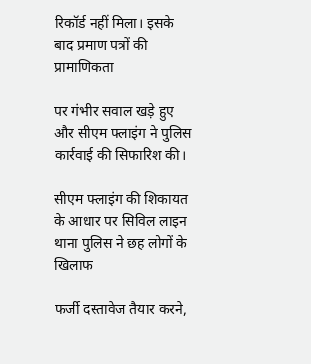रिकॉर्ड नहीं मिला। इसके बाद प्रमाण पत्रों की प्रामाणिकता

पर गंभीर सवाल खड़े हुए और सीएम फ्लाइंग ने पुलिस कार्रवाई की सिफारिश की।

सीएम फ्लाइंग की शिकायत के आधार पर सिविल लाइन थाना पुलिस ने छह लोगों के खिलाफ

फर्जी दस्तावेज तैयार करने,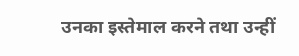उनका इस्तेमाल करने तथा उन्हीं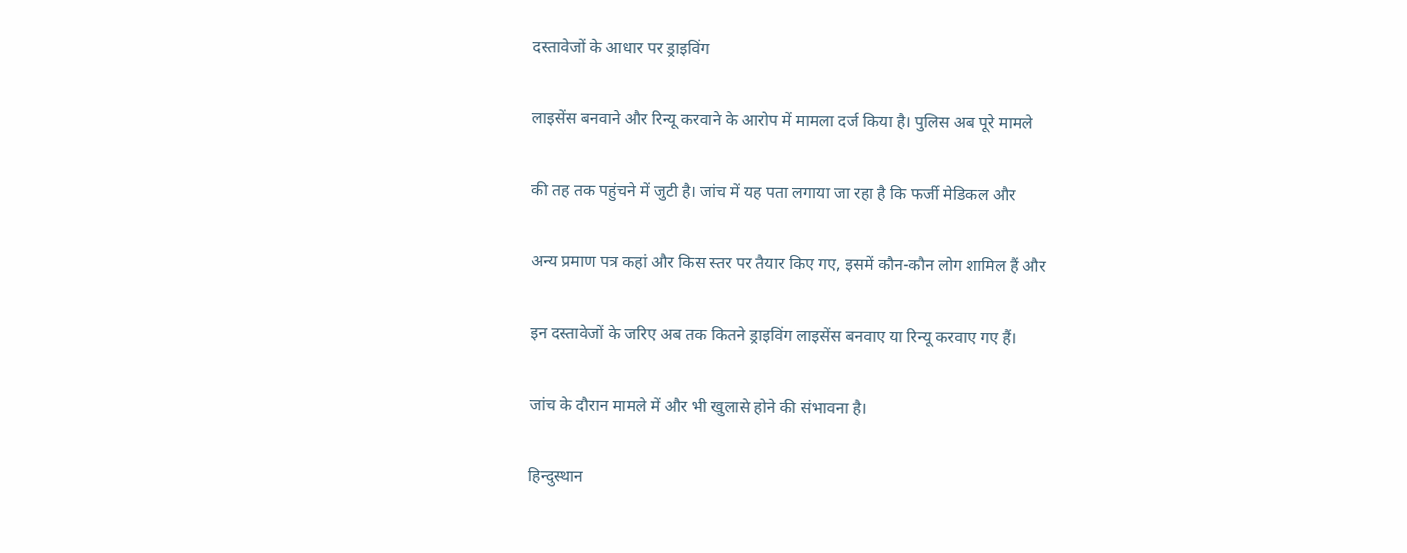दस्तावेजों के आधार पर ड्राइविंग

लाइसेंस बनवाने और रिन्यू करवाने के आरोप में मामला दर्ज किया है। पुलिस अब पूरे मामले

की तह तक पहुंचने में जुटी है। जांच में यह पता लगाया जा रहा है कि फर्जी मेडिकल और

अन्य प्रमाण पत्र कहां और किस स्तर पर तैयार किए गए, इसमें कौन-कौन लोग शामिल हैं और

इन दस्तावेजों के जरिए अब तक कितने ड्राइविंग लाइसेंस बनवाए या रिन्यू करवाए गए हैं।

जांच के दौरान मामले में और भी खुलासे होने की संभावना है।

हिन्दुस्थान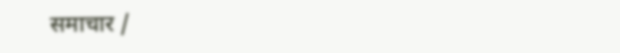समाचार /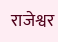राजेश्वर